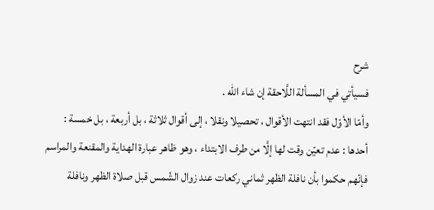شرح
فسيأتي في المسألة اللَّاحقة إن شاء الله .
وأمّا الأوّل فقد انتهت الأقوال ، تحصيلا ونقلا ، إلى أقوال ثلاثة ، بل أربعة ، بل خمسة :
أحدها : عدم تعيّن وقت لها إلَّا من طرف الابتداء ، وهو ظاهر عبارة الهداية والمقنعة والمراسم فإنّهم حكموا بأن نافلة الظهر ثماني ركعات عند زوال الشّمس قبل صلاة الظهر ونافلة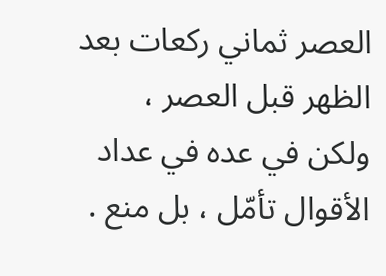العصر ثماني ركعات بعد الظهر قبل العصر ، ولكن في عده في عداد الأقوال تأمّل ، بل منع .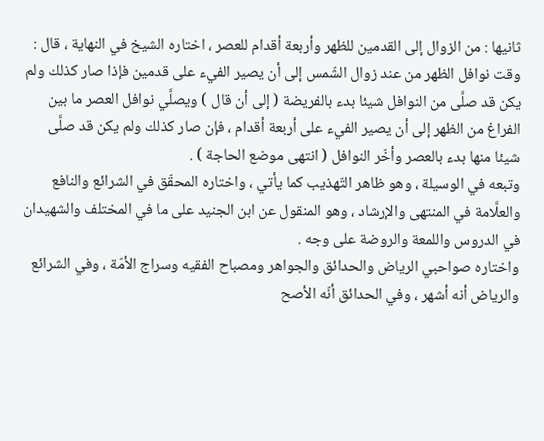ثانيها : من الزوال إلى القدمين للظهر وأربعة أقدام للعصر ، اختاره الشيخ في النهاية ، قال : وقت نوافل الظهر من عند زوال الشّمس إلى أن يصير الفيء على قدمين فإذا صار كذلك ولم يكن قد صلَّى من النوافل شيئا بدء بالفريضة ( إلى أن قال ) ويصلَّي نوافل العصر ما بين الفراغ من الظهر إلى أن يصير الفيء على أربعة أقدام ، فإن صار كذلك ولم يكن قد صلَّى شيئا منها بدء بالعصر وأخّر النوافل ( انتهى موضع الحاجة ) .
وتبعه في الوسيلة ، وهو ظاهر التّهذيب كما يأتي ، واختاره المحقّق في الشرائع والنافع والعلَّامة في المنتهى والإرشاد ، وهو المنقول عن ابن الجنيد على ما في المختلف والشهيدان في الدروس واللمعة والروضة على وجه .
واختاره صواحبي الرياض والحدائق والجواهر ومصباح الفقيه وسراج الأمّة ، وفي الشرائع والرياض أنه أشهر ، وفي الحدائق أنّه الأصح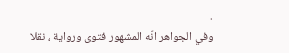.
وفي الجواهر انّه المشهور فتوى ورواية ، نقلا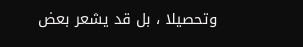وتحصيلا ، بل قد يشعر بعض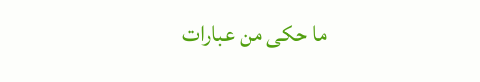ما حكى من عبارات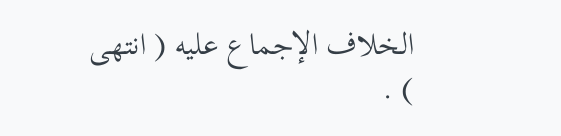الخلاف الإجماع عليه ( انتهى ) .